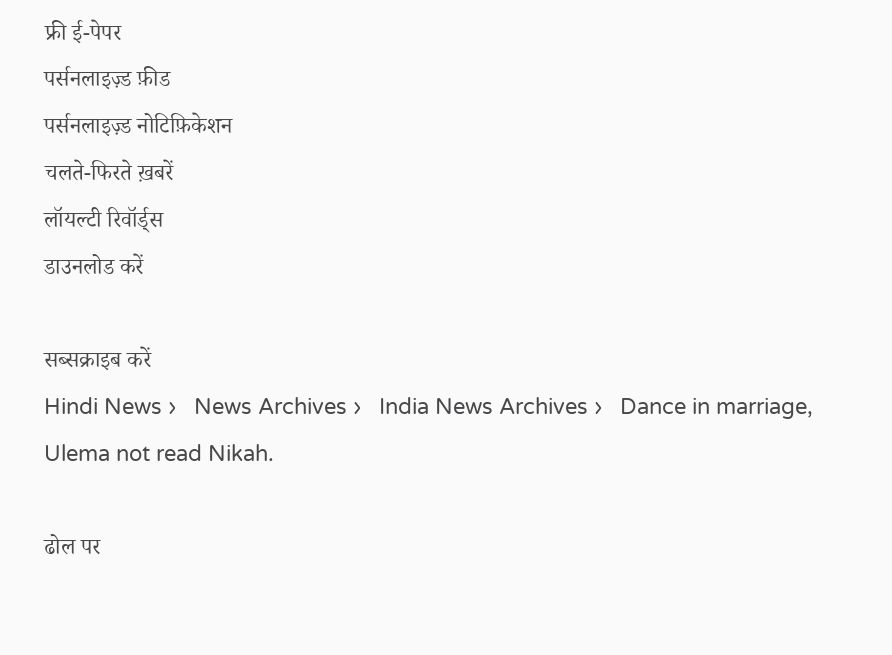फ्री ई-पेपर
पर्सनलाइज़्ड फ़ीड
पर्सनलाइज़्ड नोटिफ़िकेशन
चलते-फिरते ख़बरें
लॉयल्टी रिवॉर्ड्स
डाउनलोड करें

सब्सक्राइब करें
Hindi News ›   News Archives ›   India News Archives ›   Dance in marriage, Ulema not read Nikah.

ढोल पर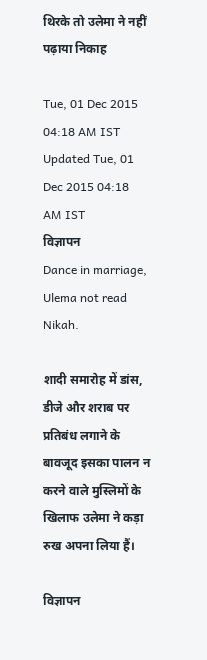थिरके तो उलेमा ने नहीं पढ़ाया निकाह

Tue, 01 Dec 2015 04:18 AM IST
Updated Tue, 01 Dec 2015 04:18 AM IST
विज्ञापन
Dance in marriage, Ulema not read Nikah.

शादी समारोह में डांस, डीजे और शराब पर प्रतिबंध लगाने के बावजूद इसका पालन न करने वाले मुस्लिमों के खिलाफ उलेमा ने कड़ा रुख अपना लिया हैं।

विज्ञापन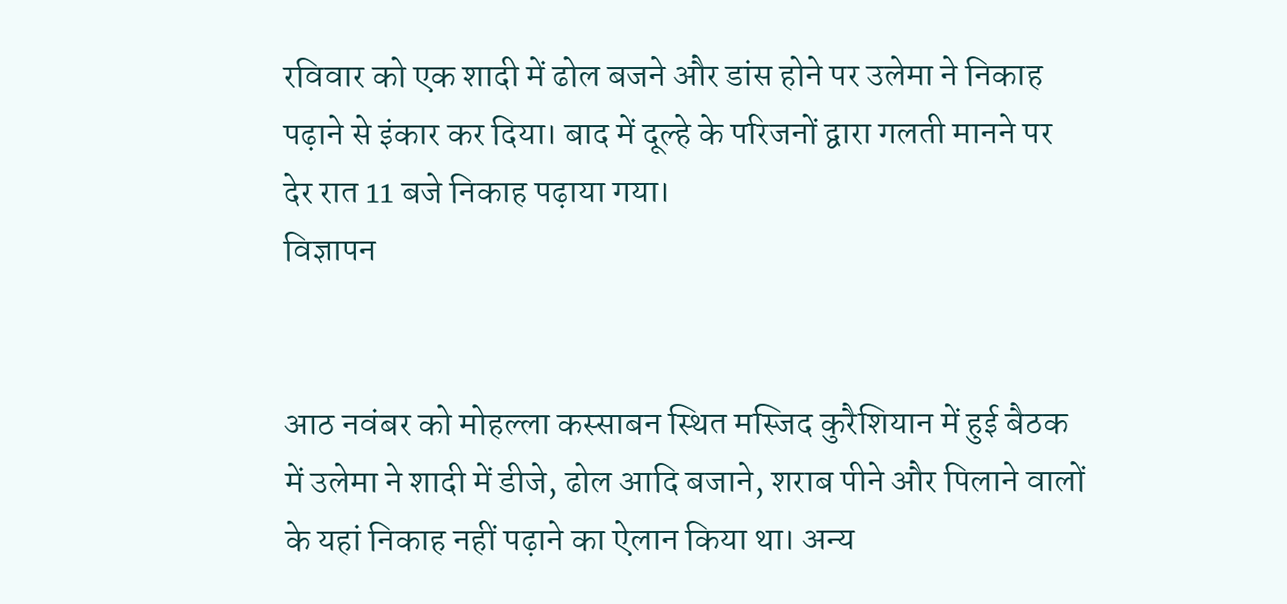रविवार को एक शादी में ढोल बजने और डांस होने पर उलेमा ने निकाह पढ़ाने से इंकार कर दिया। बाद में दूल्हे के परिजनों द्वारा गलती मानने पर देर रात 11 बजे निकाह पढ़ाया गया।
विज्ञापन


आठ नवंबर को मोहल्ला कस्साबन स्थित मस्जिद कुरैशियान में हुई बैठक में उलेमा ने शादी में डीजे, ढोल आदि बजाने, शराब पीने और पिलाने वालों के यहां निकाह नहीं पढ़ाने का ऐलान किया था। अन्य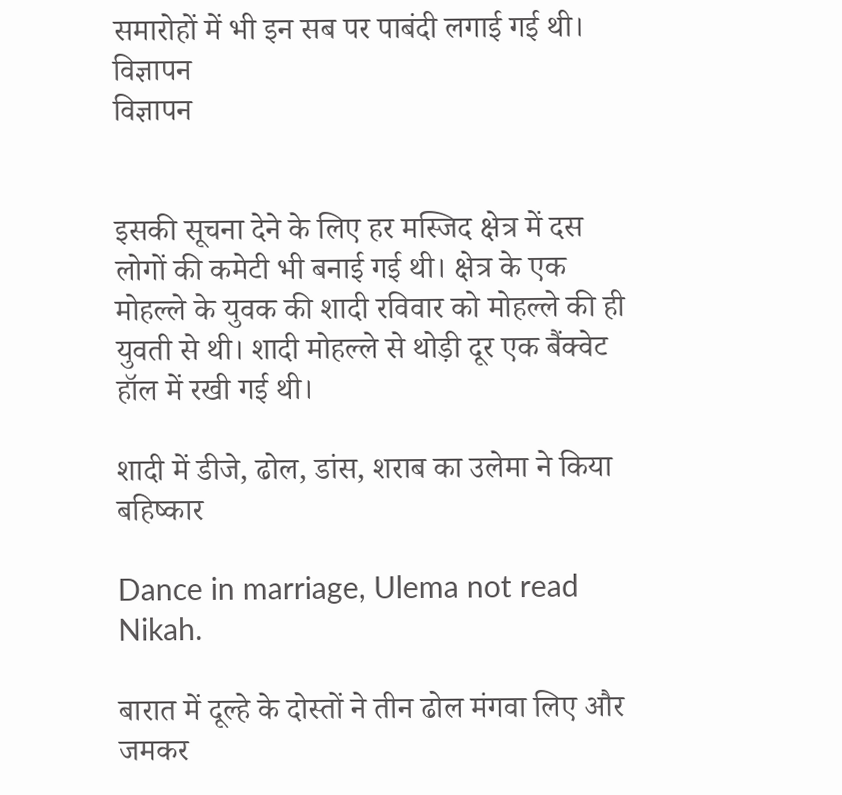समारोहों में भी इन सब पर पाबंदी लगाई गई थी।
विज्ञापन
विज्ञापन


इसकी सूचना देने के लिए हर मस्जिद क्षेत्र में दस लोगों की कमेटी भी बनाई गई थी। क्षेत्र के एक मोहल्ले के युवक की शादी रविवार को मोहल्ले की ही युवती से थी। शादी मोहल्ले से थोड़ी दूर एक बैंक्वेट हॉल में रखी गई थी।

शादी में डीजे, ढोल, डांस, शराब का उलेमा ने किया बहिष्कार

Dance in marriage, Ulema not read Nikah.

बारात में दूल्हे के दोस्तों ने तीन ढोल मंगवा लिए और जमकर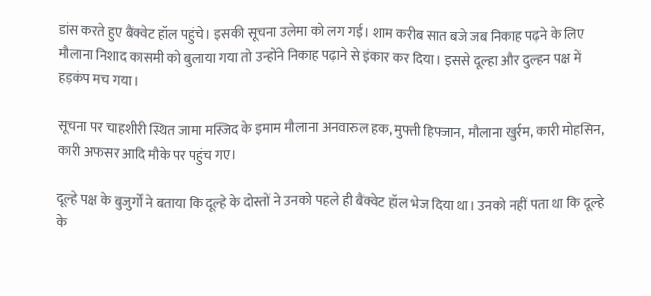डांस करते हुए बैंक्वेट हॉल पहुंचे। इसकी सूचना उलेमा को लग गई। शाम करीब सात बजे जब निकाह पढ़ने के लिए मौलाना निशाद कासमी को बुलाया गया तो उन्होंने निकाह पढ़ाने से इंकार कर दिया। इससे दूल्हा और दुल्हन पक्ष में हड़कंप मच गया।

सूचना पर चाहशीरी स्थित जामा मस्जिद के इमाम मौलाना अनवारुल हक, मुफ्ती हिफ्जान, मौलाना खुर्रम, कारी मोहसिन, कारी अफसर आदि मौके पर पहुंच गए।

दूल्हे पक्ष के बुजुर्गों ने बताया कि दूल्हे के दोस्तों ने उनको पहले ही बैंक्वेट हॉल भेज दिया था। उनको नहीं पता था कि दूल्हे के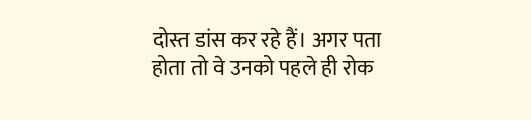दोस्त डांस कर रहे हैं। अगर पता होता तो वे उनको पहले ही रोक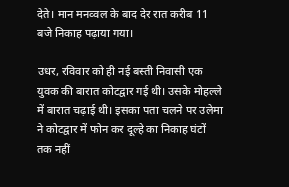देते। मान मनव्वल के बाद देर रात करीब 11 बजे निकाह पढ़ाया गया।

उधर, रविवार को ही नई बस्ती निवासी एक युवक की बारात कोटद्वार गई थी। उसके मोहल्ले में बारात चढ़ाई थी। इसका पता चलने पर उलेमा ने कोटद्वार में फोन कर दूल्हे का निकाह घंटों तक नहीं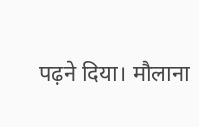पढ़ने दिया। मौलाना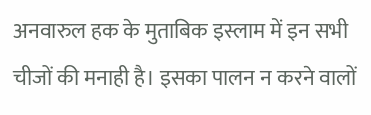अनवारुल हक के मुताबिक इस्लाम में इन सभी चीजों की मनाही है। इसका पालन न करने वालों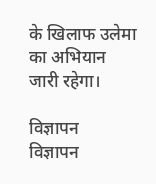के खिलाफ उलेमा का अभियान जारी रहेगा।

विज्ञापन
विज्ञापन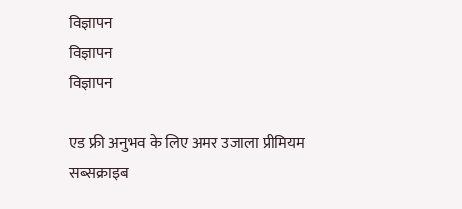विज्ञापन
विज्ञापन
विज्ञापन

एड फ्री अनुभव के लिए अमर उजाला प्रीमियम सब्सक्राइब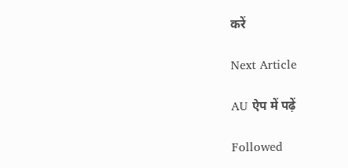करें

Next Article

AU ऐप में पढ़ें

Followed